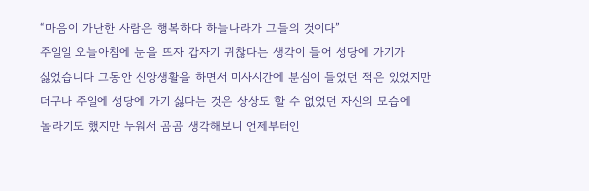“마음이 가난한 사람은 행복하다 하늘나라가 그들의 것이다”
주일일 오늘아침에 눈을 뜨자 갑자기 귀찮다는 생각이 들어 성당에 가기가
싫었습니다 그동안 신앙생활을 하면서 미사시간에 분심이 들었던 적은 있었지만
더구나 주일에 성당에 가기 싫다는 것은 상상도 할 수 없었던 자신의 모습에
놀라기도 했지만 누워서 곰곰 생각해보니 언제부터인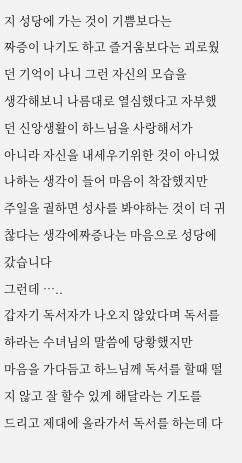지 성당에 가는 것이 기쁨보다는
짜증이 나기도 하고 즐거움보다는 괴로웠던 기억이 나니 그런 자신의 모습을
생각해보니 나름대로 열심했다고 자부했던 신앙생활이 하느님을 사랑해서가
아니라 자신을 내세우기위한 것이 아니었나하는 생각이 들어 마음이 착잡했지만
주일을 궐하면 성사를 봐야하는 것이 더 귀찮다는 생각에짜증나는 마음으로 성당에
갔습니다
그런데 …..
갑자기 독서자가 나오지 않았다며 독서를 하라는 수녀님의 말씀에 당황했지만
마음을 가다듬고 하느님께 독서를 할때 떨지 않고 잘 할수 있게 해달라는 기도를
드리고 제대에 올라가서 독서를 하는데 다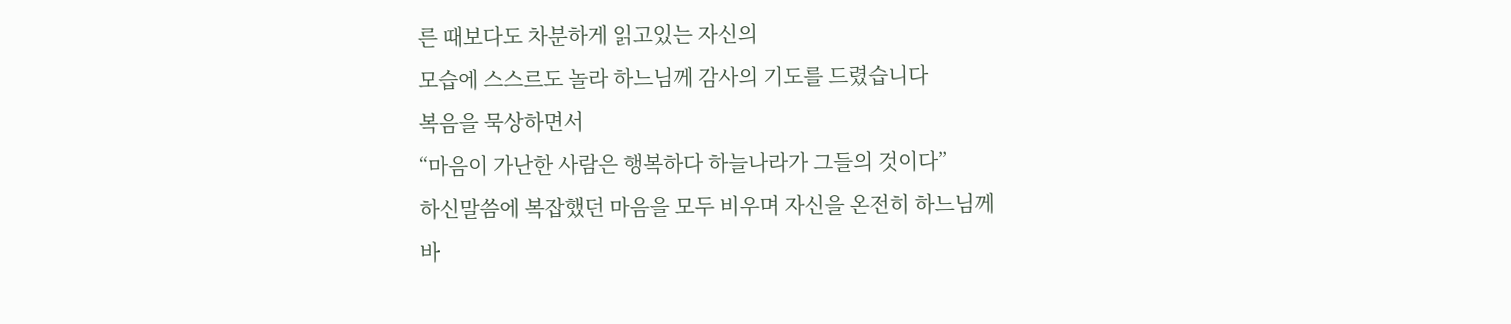른 때보다도 차분하게 읽고있는 자신의
모습에 스스르도 놀라 하느님께 감사의 기도를 드렸습니다
복음을 묵상하면서
“마음이 가난한 사람은 행복하다 하늘나라가 그들의 것이다”
하신말씀에 복잡했던 마음을 모두 비우며 자신을 온전히 하느님께
바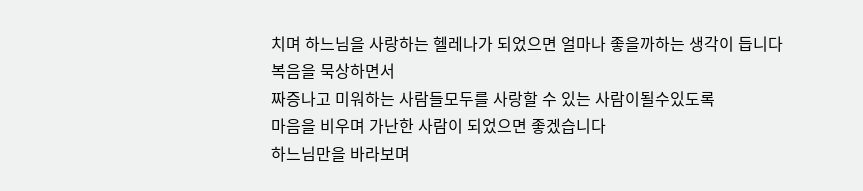치며 하느님을 사랑하는 헬레나가 되었으면 얼마나 좋을까하는 생각이 듭니다
복음을 묵상하면서
짜증나고 미워하는 사람들모두를 사랑할 수 있는 사람이될수있도록
마음을 비우며 가난한 사람이 되었으면 좋겠습니다
하느님만을 바라보며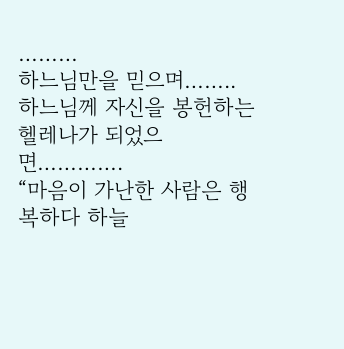………
하느님만을 믿으며……..
하느님께 자신을 봉헌하는 헬레나가 되었으면………….
“마음이 가난한 사람은 행복하다 하늘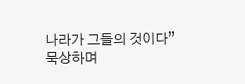나라가 그들의 것이다”
묵상하며